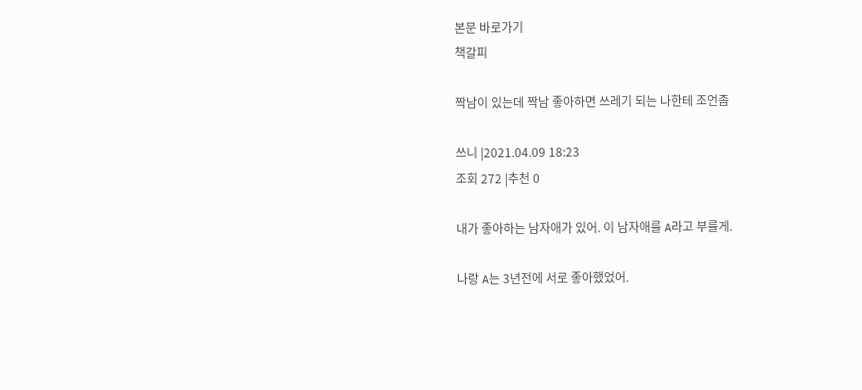본문 바로가기
책갈피

짝남이 있는데 짝남 좋아하면 쓰레기 되는 나한테 조언좀

쓰니 |2021.04.09 18:23
조회 272 |추천 0

내가 좋아하는 남자애가 있어. 이 남자애를 A라고 부를게.

나랑 A는 3년전에 서로 좋아했었어.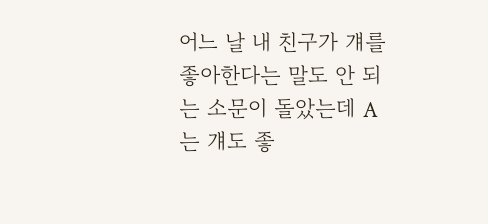어느 날 내 친구가 걔를 좋아한다는 말도 안 되는 소문이 돌았는데 A는 걔도 좋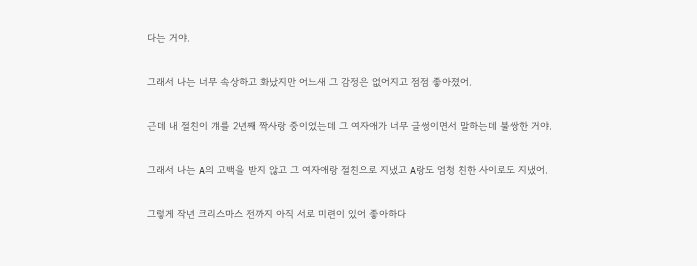다는 거야.

그래서 나는 너무 속상하고 화났지만 어느새 그 감정은 없어지고 점점 좋아졌어.

근데 내 절친이 걔를 2년째 짝사랑 중이었는데 그 여자애가 너무 글썽이면서 말하는데 불쌍한 거야.

그래서 나는 A의 고백을 받지 않고 그 여자애랑 절친으로 지냈고 A랑도 엄청 친한 사이로도 지냈어.

그렇게 작년 크리스마스 전까지 아직 서로 미련이 있어 좋아하다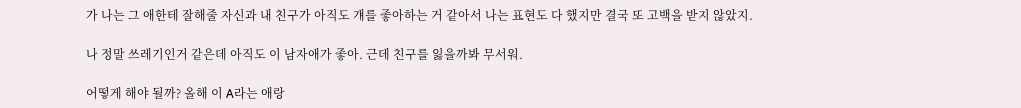가 나는 그 애한테 잘해줄 자신과 내 친구가 아직도 걔를 좋아하는 거 같아서 나는 표현도 다 했지만 결국 또 고백을 받지 않았지.

나 정말 쓰레기인거 같은데 아직도 이 남자애가 좋아. 근데 친구를 잃을까봐 무서워.

어떻게 해야 될까? 올해 이 A라는 애랑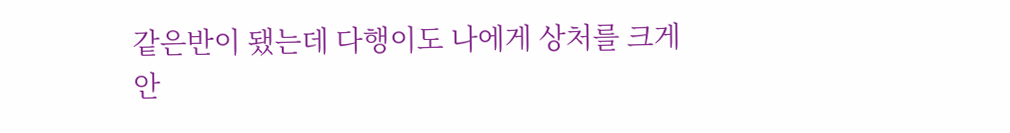같은반이 됐는데 다행이도 나에게 상처를 크게 안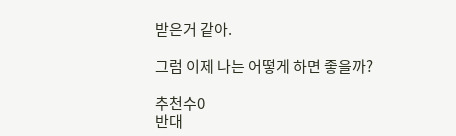받은거 같아.

그럼 이제 나는 어떻게 하면 좋을까?

추천수0
반대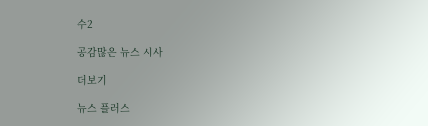수2

공감많은 뉴스 시사

더보기

뉴스 플러스